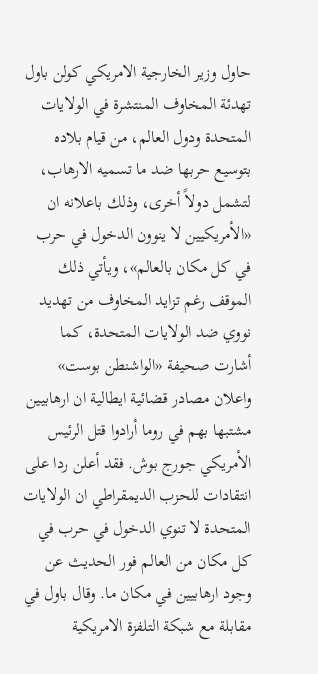حاول وزير الخارجية الامريكي كولن باول تهدئة المخاوف المنتشرة في الولايات المتحدة ودول العالم، من قيام بلاده بتوسيع حربها ضد ما تسميه الارهاب، لتشمل دولاً أخرى، وذلك باعلانه ان «الأمريكيين لا ينوون الدخول في حرب في كل مكان بالعالم»، ويأتي ذلك الموقف رغم تزايد المخاوف من تهديد نووي ضد الولايات المتحدة، كما أشارت صحيفة «الواشنطن بوست» واعلان مصادر قضائية ايطالية ان ارهابيين مشتبها بهم في روما أرادوا قتل الرئيس الأمريكي جورج بوش. فقد أعلن ردا على انتقادات للحزب الديمقراطي ان الولايات المتحدة لا تنوي الدخول في حرب في كل مكان من العالم فور الحديث عن وجود ارهابيين في مكان ما. وقال باول في مقابلة مع شبكة التلفزة الامريكية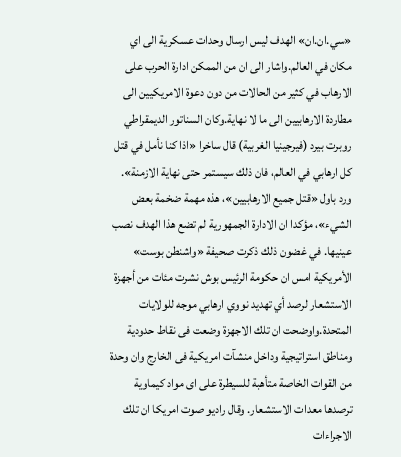«سي.ان.ان» الهدف ليس ارسال وحدات عسكرية الى اي مكان في العالم.واشار الى ان من الممكن ادارة الحرب على الارهاب في كثير من الحالات من دون دعوة الامريكيين الى مطاردة الارهابيين الى ما لا نهاية.وكان السناتور الديمقراطي روبرت بيرد (فيرجينيا الغربية) قال ساخرا «اذا كنا نأمل في قتل كل ارهابي في العالم، فان ذلك سيستمر حتى نهاية الازمنة». ورد باول «قتل جميع الارهابيين»، هذه مهمة ضخمة بعض الشيء»، مؤكدا ان الادارة الجمهورية لم تضع هذا الهدف نصب عينيها. في غضون ذلك ذكرت صحيفة «واشنطن بوست» الأمريكية امس ان حكومة الرئيس بوش نشرت مئات من أجهزة الاستشعار لرصد أي تهديد نووي ارهابي موجه للولايات المتحدة.واوضحت ان تلك الاجهزة وضعت فى نقاط حدودية ومناطق استراتيجية وداخل منشآت امريكية فى الخارج وان وحدة من القوات الخاصة متأهبة للسيطرة على اى مواد كيماوية ترصدها معدات الاستشعار. وقال راديو صوت امريكا ان تلك الاجراءات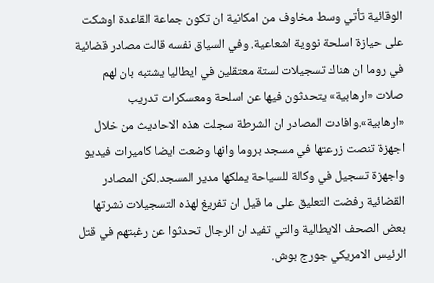الوقائية تأتي وسط مخاوف من امكانية ان تكون جماعة القاعدة اوشكت على حيازة اسلحة نووية اشعاعية. وفي السياق نفسه قالت مصادر قضائية في روما ان هناك تسجيلات لستة معتقلين في ايطاليا يشتبه بان لهم صلات «ارهابية» يتحدثون فيها عن اسلحة ومعسكرات تدريب «ارهابية».وافادت المصادر ان الشرطة سجلت هذه الاحاديث من خلال اجهزة تنصت زرعتها في مسجد بروما وانها وضعت ايضا كاميرات فيديو واجهزة تسجيل في وكالة للسياحة يملكها مدير المسجد.لكن المصادر القضائية رفضت التعليق على ما قيل ان تفريغ لهذه التسجيلات نشرتها بعض الصحف الايطالية والتي تفيد ان الرجال تحدثوا عن رغبتهم في قتل الرئيس الامريكي جورج بوش.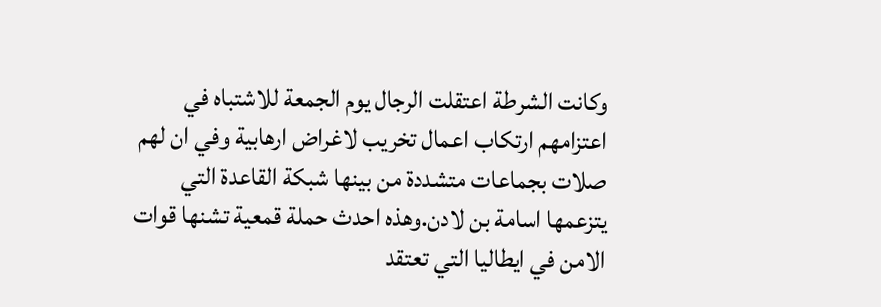وكانت الشرطة اعتقلت الرجال يوم الجمعة للاشتباه في اعتزامهم ارتكاب اعمال تخريب لاغراض ارهابية وفي ان لهم صلات بجماعات متشددة من بينها شبكة القاعدة التي يتزعمها اسامة بن لادن.وهذه احدث حملة قمعية تشنها قوات الامن في ايطاليا التي تعتقد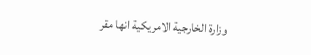وزارة الخارجية الامريكية انها مقر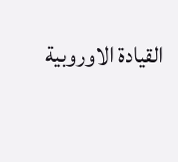القيادة الاوروبية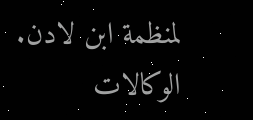لمنظمة ابن لادن. الوكالات